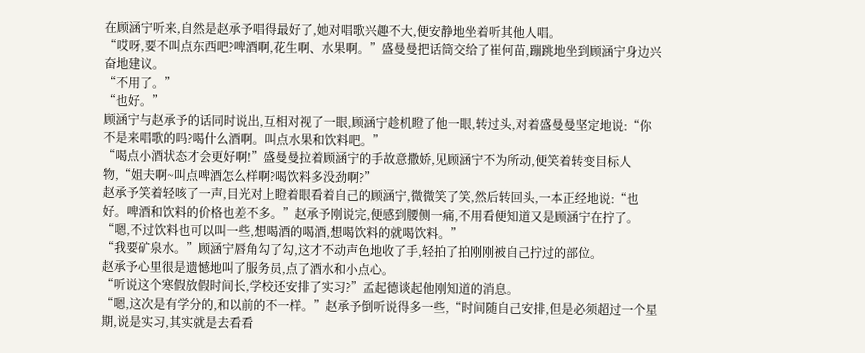在顾涵宁听来,自然是赵承予唱得最好了,她对唱歌兴趣不大,便安静地坐着听其他人唱。
“哎呀,要不叫点东西吧?啤酒啊,花生啊、水果啊。”盛曼曼把话筒交给了崔何苗,蹦跳地坐到顾涵宁身边兴奋地建议。
“不用了。”
“也好。”
顾涵宁与赵承予的话同时说出,互相对视了一眼,顾涵宁趁机瞪了他一眼,转过头,对着盛曼曼坚定地说:“你不是来唱歌的吗?喝什么酒啊。叫点水果和饮料吧。”
“喝点小酒状态才会更好啊!”盛曼曼拉着顾涵宁的手故意撒娇,见顾涵宁不为所动,便笑着转变目标人物,“姐夫啊~叫点啤酒怎么样啊?喝饮料多没劲啊?”
赵承予笑着轻咳了一声,目光对上瞪着眼看着自己的顾涵宁,微微笑了笑,然后转回头,一本正经地说:“也好。啤酒和饮料的价格也差不多。”赵承予刚说完,便感到腰侧一痛,不用看便知道又是顾涵宁在拧了。“嗯,不过饮料也可以叫一些,想喝酒的喝酒,想喝饮料的就喝饮料。”
“我要矿泉水。”顾涵宁唇角勾了勾,这才不动声色地收了手,轻拍了拍刚刚被自己拧过的部位。
赵承予心里很是遗憾地叫了服务员,点了酒水和小点心。
“听说这个寒假放假时间长,学校还安排了实习?”孟起德谈起他刚知道的消息。
“嗯,这次是有学分的,和以前的不一样。”赵承予倒听说得多一些,“时间随自己安排,但是必须超过一个星期,说是实习,其实就是去看看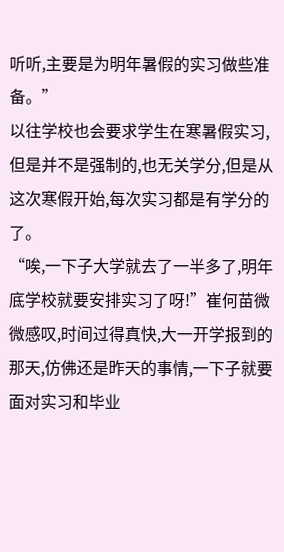听听,主要是为明年暑假的实习做些准备。”
以往学校也会要求学生在寒暑假实习,但是并不是强制的,也无关学分,但是从这次寒假开始,每次实习都是有学分的了。
“唉,一下子大学就去了一半多了,明年底学校就要安排实习了呀!”崔何苗微微感叹,时间过得真快,大一开学报到的那天,仿佛还是昨天的事情,一下子就要面对实习和毕业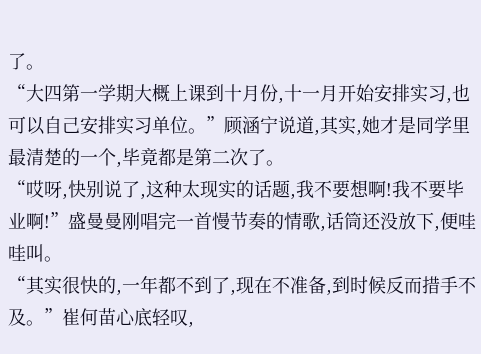了。
“大四第一学期大概上课到十月份,十一月开始安排实习,也可以自己安排实习单位。”顾涵宁说道,其实,她才是同学里最清楚的一个,毕竟都是第二次了。
“哎呀,快别说了,这种太现实的话题,我不要想啊!我不要毕业啊!”盛曼曼刚唱完一首慢节奏的情歌,话筒还没放下,便哇哇叫。
“其实很快的,一年都不到了,现在不准备,到时候反而措手不及。”崔何苗心底轻叹,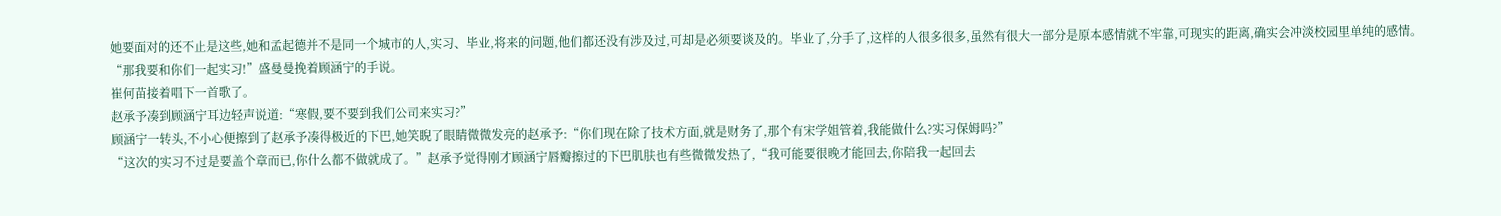她要面对的还不止是这些,她和孟起德并不是同一个城市的人,实习、毕业,将来的问题,他们都还没有涉及过,可却是必须要谈及的。毕业了,分手了,这样的人很多很多,虽然有很大一部分是原本感情就不牢靠,可现实的距离,确实会冲淡校园里单纯的感情。
“那我要和你们一起实习!”盛曼曼挽着顾涵宁的手说。
崔何苗接着唱下一首歌了。
赵承予凑到顾涵宁耳边轻声说道:“寒假,要不要到我们公司来实习?”
顾涵宁一转头,不小心便擦到了赵承予凑得极近的下巴,她笑睨了眼睛微微发亮的赵承予:“你们现在除了技术方面,就是财务了,那个有宋学姐管着,我能做什么?实习保姆吗?”
“这次的实习不过是要盖个章而已,你什么都不做就成了。”赵承予觉得刚才顾涵宁唇瓣擦过的下巴肌肤也有些微微发热了,“我可能要很晚才能回去,你陪我一起回去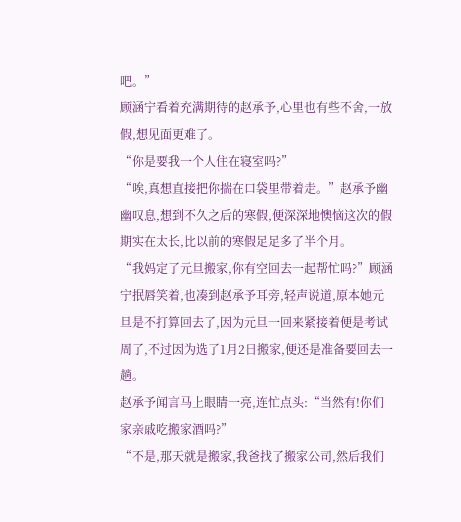吧。”
顾涵宁看着充满期待的赵承予,心里也有些不舍,一放假,想见面更难了。
“你是要我一个人住在寝室吗?”
“唉,真想直接把你揣在口袋里带着走。”赵承予幽幽叹息,想到不久之后的寒假,便深深地懊恼这次的假期实在太长,比以前的寒假足足多了半个月。
“我妈定了元旦搬家,你有空回去一起帮忙吗?”顾涵宁抿唇笑着,也凑到赵承予耳旁,轻声说道,原本她元旦是不打算回去了,因为元旦一回来紧接着便是考试周了,不过因为选了1月2日搬家,便还是准备要回去一趟。
赵承予闻言马上眼睛一亮,连忙点头:“当然有!你们家亲戚吃搬家酒吗?”
“不是,那天就是搬家,我爸找了搬家公司,然后我们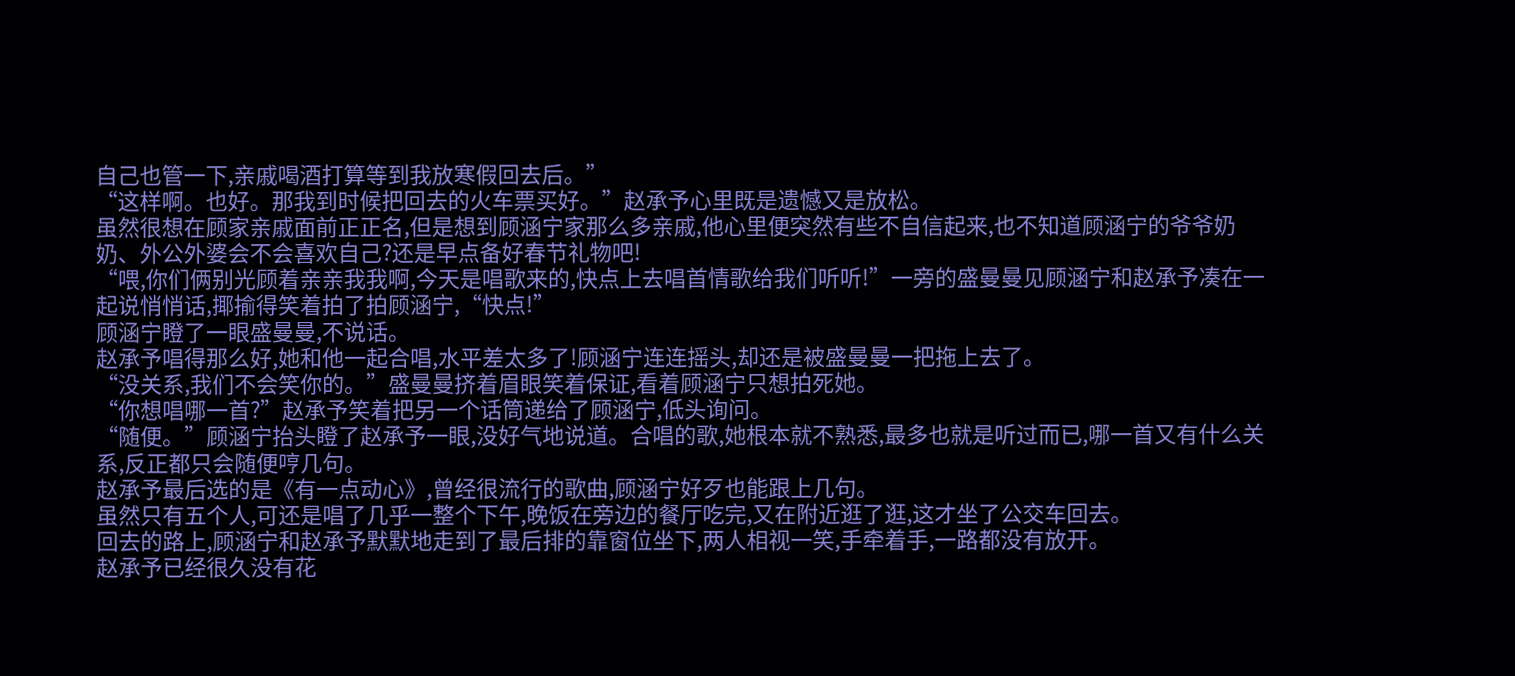自己也管一下,亲戚喝酒打算等到我放寒假回去后。”
“这样啊。也好。那我到时候把回去的火车票买好。”赵承予心里既是遗憾又是放松。
虽然很想在顾家亲戚面前正正名,但是想到顾涵宁家那么多亲戚,他心里便突然有些不自信起来,也不知道顾涵宁的爷爷奶奶、外公外婆会不会喜欢自己?还是早点备好春节礼物吧!
“喂,你们俩别光顾着亲亲我我啊,今天是唱歌来的,快点上去唱首情歌给我们听听!”一旁的盛曼曼见顾涵宁和赵承予凑在一起说悄悄话,揶揄得笑着拍了拍顾涵宁,“快点!”
顾涵宁瞪了一眼盛曼曼,不说话。
赵承予唱得那么好,她和他一起合唱,水平差太多了!顾涵宁连连摇头,却还是被盛曼曼一把拖上去了。
“没关系,我们不会笑你的。”盛曼曼挤着眉眼笑着保证,看着顾涵宁只想拍死她。
“你想唱哪一首?”赵承予笑着把另一个话筒递给了顾涵宁,低头询问。
“随便。”顾涵宁抬头瞪了赵承予一眼,没好气地说道。合唱的歌,她根本就不熟悉,最多也就是听过而已,哪一首又有什么关系,反正都只会随便哼几句。
赵承予最后选的是《有一点动心》,曾经很流行的歌曲,顾涵宁好歹也能跟上几句。
虽然只有五个人,可还是唱了几乎一整个下午,晚饭在旁边的餐厅吃完,又在附近逛了逛,这才坐了公交车回去。
回去的路上,顾涵宁和赵承予默默地走到了最后排的靠窗位坐下,两人相视一笑,手牵着手,一路都没有放开。
赵承予已经很久没有花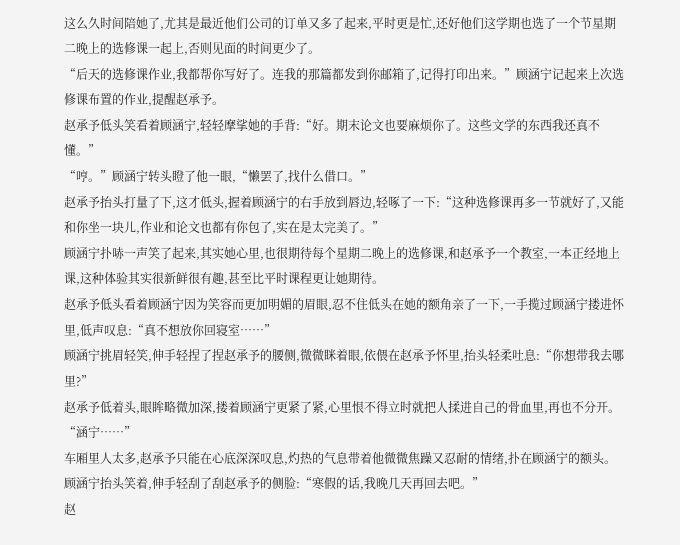这么久时间陪她了,尤其是最近他们公司的订单又多了起来,平时更是忙,还好他们这学期也选了一个节星期二晚上的选修课一起上,否则见面的时间更少了。
“后天的选修课作业,我都帮你写好了。连我的那篇都发到你邮箱了,记得打印出来。”顾涵宁记起来上次选修课布置的作业,提醒赵承予。
赵承予低头笑看着顾涵宁,轻轻摩挲她的手背:“好。期末论文也要麻烦你了。这些文学的东西我还真不懂。”
“哼。”顾涵宁转头瞪了他一眼,“懒罢了,找什么借口。”
赵承予抬头打量了下,这才低头,握着顾涵宁的右手放到唇边,轻啄了一下:“这种选修课再多一节就好了,又能和你坐一块儿,作业和论文也都有你包了,实在是太完美了。”
顾涵宁扑哧一声笑了起来,其实她心里,也很期待每个星期二晚上的选修课,和赵承予一个教室,一本正经地上课,这种体验其实很新鲜很有趣,甚至比平时课程更让她期待。
赵承予低头看着顾涵宁因为笑容而更加明媚的眉眼,忍不住低头在她的额角亲了一下,一手揽过顾涵宁搂进怀里,低声叹息:“真不想放你回寝室……”
顾涵宁挑眉轻笑,伸手轻捏了捏赵承予的腰侧,微微眯着眼,依偎在赵承予怀里,抬头轻柔吐息:“你想带我去哪里?”
赵承予低着头,眼眸略微加深,搂着顾涵宁更紧了紧,心里恨不得立时就把人揉进自己的骨血里,再也不分开。
“涵宁……”
车厢里人太多,赵承予只能在心底深深叹息,灼热的气息带着他微微焦躁又忍耐的情绪,扑在顾涵宁的额头。顾涵宁抬头笑着,伸手轻刮了刮赵承予的侧脸:“寒假的话,我晚几天再回去吧。”
赵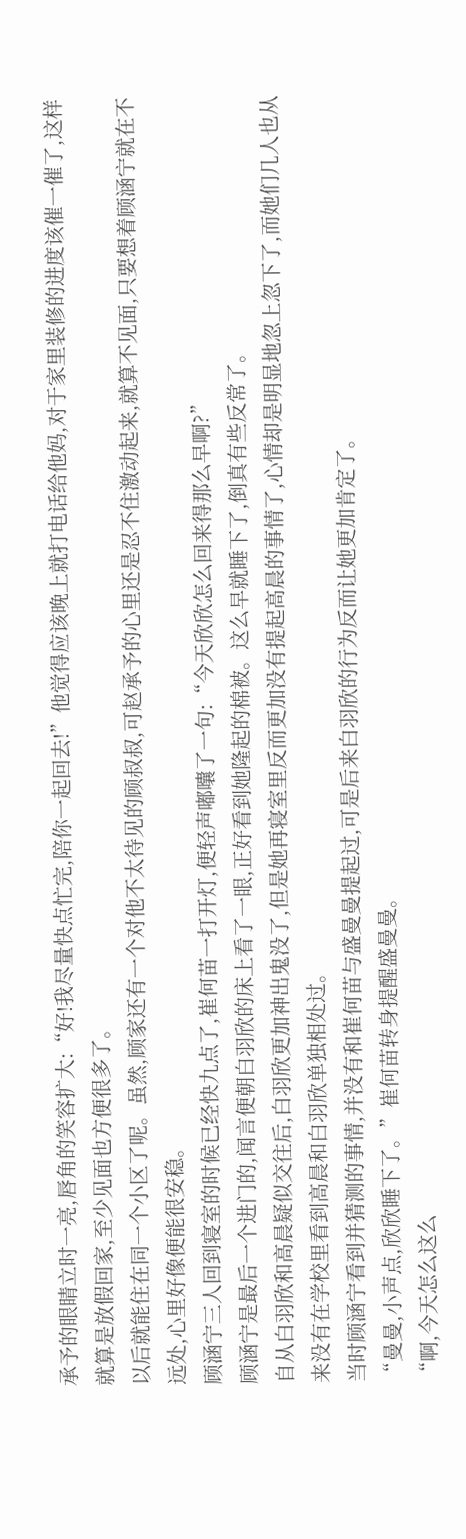承予的眼睛立时一亮,唇角的笑容扩大:“好!我尽量快点忙完,陪你一起回去!”他觉得应该晚上就打电话给他妈,对于家里装修的进度该催一催了,这样就算是放假回家,至少见面也方便很多了。
以后就能住在同一个小区了呢。虽然,顾家还有一个对他不太待见的顾叔叔,可赵承予的心里还是忍不住激动起来,就算不见面,只要想着顾涵宁就在不远处,心里好像便能很安稳。
顾涵宁三人回到寝室的时候已经快九点了,崔何苗一打开灯,便轻声嘟囔了一句:“今天欣欣怎么回来得那么早啊?”
顾涵宁是最后一个进门的,闻言便朝白羽欣的床上看了一眼,正好看到她隆起的棉被。这么早就睡下了,倒真有些反常了。
自从白羽欣和高晨疑似交往后,白羽欣更加神出鬼没了,但是她再寝室里反而更加没有提起高晨的事情了,心情却是明显地忽上忽下了,而她们几人也从来没有在学校里看到高晨和白羽欣单独相处过。
当时顾涵宁看到并猜测的事情,并没有和崔何苗与盛曼曼提起过,可是后来白羽欣的行为反而让她更加肯定了。
“曼曼,小声点,欣欣睡下了。”崔何苗转身提醒盛曼曼。
“啊,今天怎么这么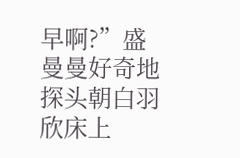早啊?”盛曼曼好奇地探头朝白羽欣床上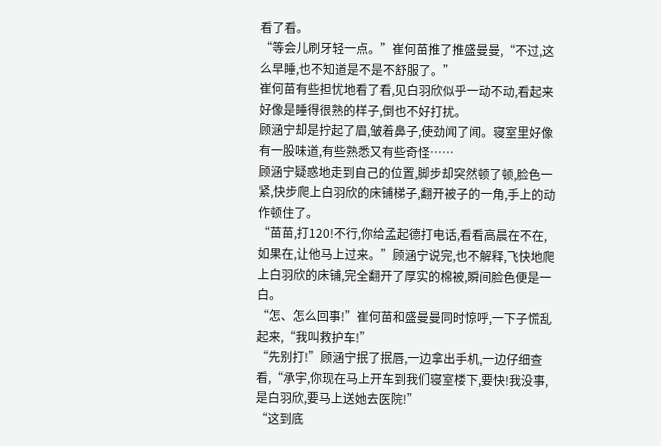看了看。
“等会儿刷牙轻一点。”崔何苗推了推盛曼曼,“不过,这么早睡,也不知道是不是不舒服了。”
崔何苗有些担忧地看了看,见白羽欣似乎一动不动,看起来好像是睡得很熟的样子,倒也不好打扰。
顾涵宁却是拧起了眉,皱着鼻子,使劲闻了闻。寝室里好像有一股味道,有些熟悉又有些奇怪……
顾涵宁疑惑地走到自己的位置,脚步却突然顿了顿,脸色一紧,快步爬上白羽欣的床铺梯子,翻开被子的一角,手上的动作顿住了。
“苗苗,打120!不行,你给孟起德打电话,看看高晨在不在,如果在,让他马上过来。”顾涵宁说完,也不解释,飞快地爬上白羽欣的床铺,完全翻开了厚实的棉被,瞬间脸色便是一白。
“怎、怎么回事!”崔何苗和盛曼曼同时惊呼,一下子慌乱起来,“我叫救护车!”
“先别打!”顾涵宁抿了抿唇,一边拿出手机,一边仔细查看,“承宇,你现在马上开车到我们寝室楼下,要快!我没事,是白羽欣,要马上送她去医院!”
“这到底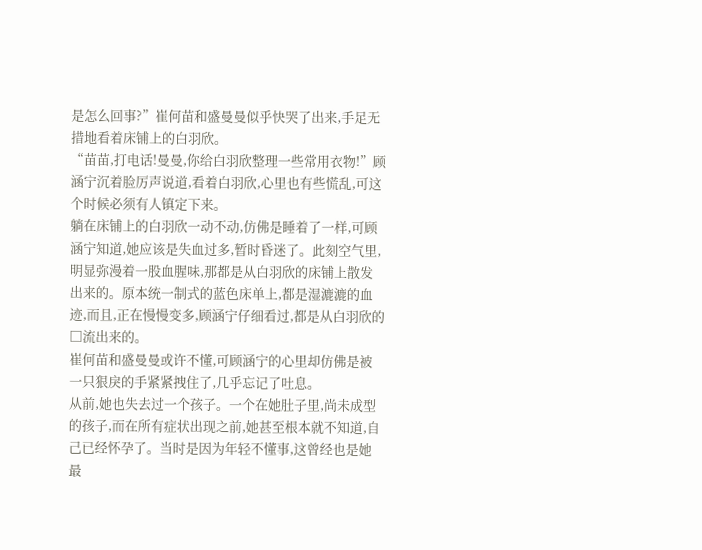是怎么回事?”崔何苗和盛曼曼似乎快哭了出来,手足无措地看着床铺上的白羽欣。
“苗苗,打电话!曼曼,你给白羽欣整理一些常用衣物!”顾涵宁沉着脸厉声说道,看着白羽欣,心里也有些慌乱,可这个时候必须有人镇定下来。
躺在床铺上的白羽欣一动不动,仿佛是睡着了一样,可顾涵宁知道,她应该是失血过多,暂时昏迷了。此刻空气里,明显弥漫着一股血腥味,那都是从白羽欣的床铺上散发出来的。原本统一制式的蓝色床单上,都是湿漉漉的血迹,而且,正在慢慢变多,顾涵宁仔细看过,都是从白羽欣的□流出来的。
崔何苗和盛曼曼或许不懂,可顾涵宁的心里却仿佛是被一只狠戾的手紧紧拽住了,几乎忘记了吐息。
从前,她也失去过一个孩子。一个在她肚子里,尚未成型的孩子,而在所有症状出现之前,她甚至根本就不知道,自己已经怀孕了。当时是因为年轻不懂事,这曾经也是她最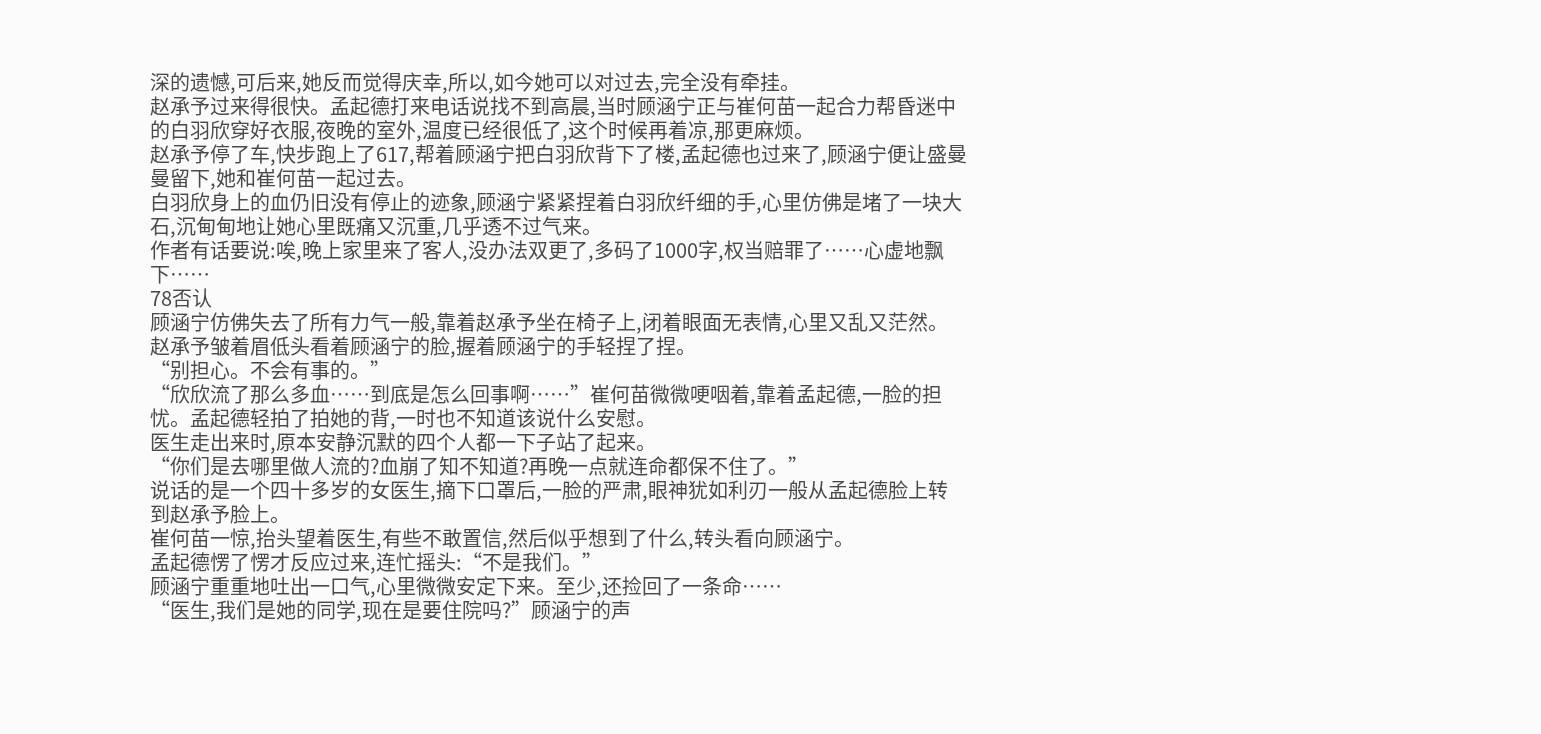深的遗憾,可后来,她反而觉得庆幸,所以,如今她可以对过去,完全没有牵挂。
赵承予过来得很快。孟起德打来电话说找不到高晨,当时顾涵宁正与崔何苗一起合力帮昏迷中的白羽欣穿好衣服,夜晚的室外,温度已经很低了,这个时候再着凉,那更麻烦。
赵承予停了车,快步跑上了617,帮着顾涵宁把白羽欣背下了楼,孟起德也过来了,顾涵宁便让盛曼曼留下,她和崔何苗一起过去。
白羽欣身上的血仍旧没有停止的迹象,顾涵宁紧紧捏着白羽欣纤细的手,心里仿佛是堵了一块大石,沉甸甸地让她心里既痛又沉重,几乎透不过气来。
作者有话要说:唉,晚上家里来了客人,没办法双更了,多码了1000字,权当赔罪了……心虚地飘下……
78否认
顾涵宁仿佛失去了所有力气一般,靠着赵承予坐在椅子上,闭着眼面无表情,心里又乱又茫然。赵承予皱着眉低头看着顾涵宁的脸,握着顾涵宁的手轻捏了捏。
“别担心。不会有事的。”
“欣欣流了那么多血……到底是怎么回事啊……”崔何苗微微哽咽着,靠着孟起德,一脸的担忧。孟起德轻拍了拍她的背,一时也不知道该说什么安慰。
医生走出来时,原本安静沉默的四个人都一下子站了起来。
“你们是去哪里做人流的?血崩了知不知道?再晚一点就连命都保不住了。”
说话的是一个四十多岁的女医生,摘下口罩后,一脸的严肃,眼神犹如利刃一般从孟起德脸上转到赵承予脸上。
崔何苗一惊,抬头望着医生,有些不敢置信,然后似乎想到了什么,转头看向顾涵宁。
孟起德愣了愣才反应过来,连忙摇头:“不是我们。”
顾涵宁重重地吐出一口气,心里微微安定下来。至少,还捡回了一条命……
“医生,我们是她的同学,现在是要住院吗?”顾涵宁的声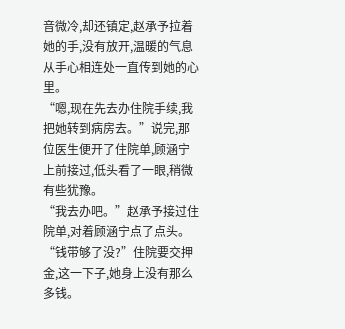音微冷,却还镇定,赵承予拉着她的手,没有放开,温暖的气息从手心相连处一直传到她的心里。
“嗯,现在先去办住院手续,我把她转到病房去。”说完,那位医生便开了住院单,顾涵宁上前接过,低头看了一眼,稍微有些犹豫。
“我去办吧。”赵承予接过住院单,对着顾涵宁点了点头。
“钱带够了没?”住院要交押金,这一下子,她身上没有那么多钱。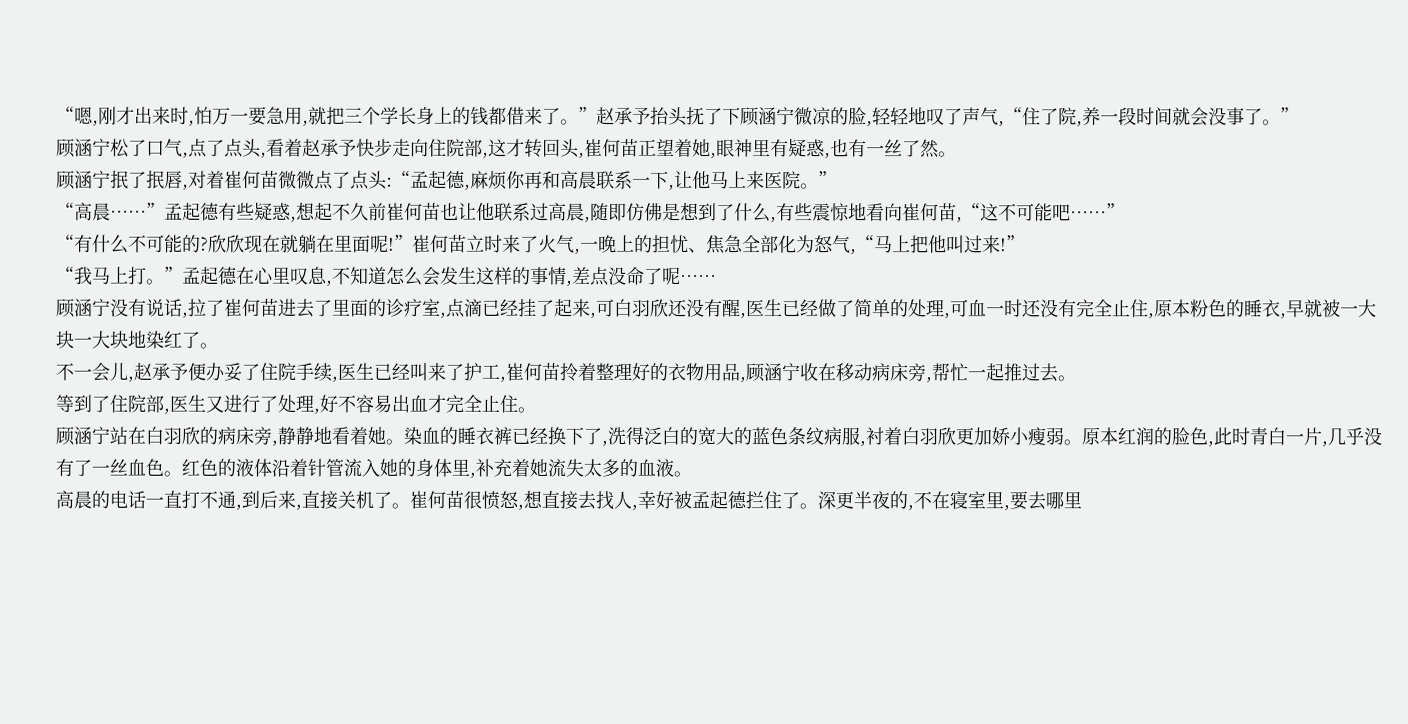“嗯,刚才出来时,怕万一要急用,就把三个学长身上的钱都借来了。”赵承予抬头抚了下顾涵宁微凉的脸,轻轻地叹了声气,“住了院,养一段时间就会没事了。”
顾涵宁松了口气,点了点头,看着赵承予快步走向住院部,这才转回头,崔何苗正望着她,眼神里有疑惑,也有一丝了然。
顾涵宁抿了抿唇,对着崔何苗微微点了点头:“孟起德,麻烦你再和高晨联系一下,让他马上来医院。”
“高晨……”孟起德有些疑惑,想起不久前崔何苗也让他联系过高晨,随即仿佛是想到了什么,有些震惊地看向崔何苗,“这不可能吧……”
“有什么不可能的?欣欣现在就躺在里面呢!”崔何苗立时来了火气,一晚上的担忧、焦急全部化为怒气,“马上把他叫过来!”
“我马上打。”孟起德在心里叹息,不知道怎么会发生这样的事情,差点没命了呢……
顾涵宁没有说话,拉了崔何苗进去了里面的诊疗室,点滴已经挂了起来,可白羽欣还没有醒,医生已经做了简单的处理,可血一时还没有完全止住,原本粉色的睡衣,早就被一大块一大块地染红了。
不一会儿,赵承予便办妥了住院手续,医生已经叫来了护工,崔何苗拎着整理好的衣物用品,顾涵宁收在移动病床旁,帮忙一起推过去。
等到了住院部,医生又进行了处理,好不容易出血才完全止住。
顾涵宁站在白羽欣的病床旁,静静地看着她。染血的睡衣裤已经换下了,洗得泛白的宽大的蓝色条纹病服,衬着白羽欣更加娇小瘦弱。原本红润的脸色,此时青白一片,几乎没有了一丝血色。红色的液体沿着针管流入她的身体里,补充着她流失太多的血液。
高晨的电话一直打不通,到后来,直接关机了。崔何苗很愤怒,想直接去找人,幸好被孟起德拦住了。深更半夜的,不在寝室里,要去哪里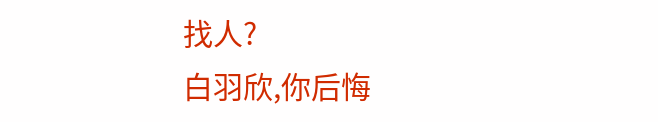找人?
白羽欣,你后悔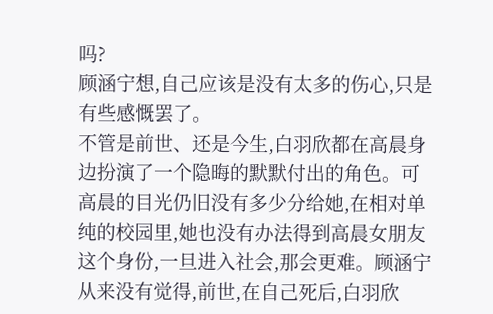吗?
顾涵宁想,自己应该是没有太多的伤心,只是有些感慨罢了。
不管是前世、还是今生,白羽欣都在高晨身边扮演了一个隐晦的默默付出的角色。可高晨的目光仍旧没有多少分给她,在相对单纯的校园里,她也没有办法得到高晨女朋友这个身份,一旦进入社会,那会更难。顾涵宁从来没有觉得,前世,在自己死后,白羽欣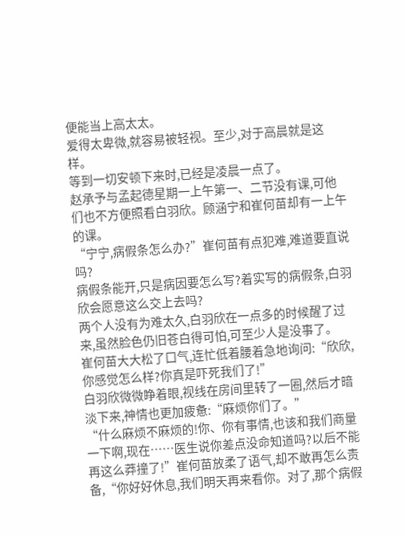便能当上高太太。
爱得太卑微,就容易被轻视。至少,对于高晨就是这样。
等到一切安顿下来时,已经是凌晨一点了。
赵承予与孟起德星期一上午第一、二节没有课,可他们也不方便照看白羽欣。顾涵宁和崔何苗却有一上午的课。
“宁宁,病假条怎么办?”崔何苗有点犯难,难道要直说吗?
病假条能开,只是病因要怎么写?着实写的病假条,白羽欣会愿意这么交上去吗?
两个人没有为难太久,白羽欣在一点多的时候醒了过来,虽然脸色仍旧苍白得可怕,可至少人是没事了。
崔何苗大大松了口气,连忙低着腰着急地询问:“欣欣,你感觉怎么样?你真是吓死我们了!”
白羽欣微微睁着眼,视线在房间里转了一圈,然后才暗淡下来,神情也更加疲惫:“麻烦你们了。”
“什么麻烦不麻烦的!你、你有事情,也该和我们商量一下啊,现在……医生说你差点没命知道吗?以后不能再这么莽撞了!”崔何苗放柔了语气,却不敢再怎么责备,“你好好休息,我们明天再来看你。对了,那个病假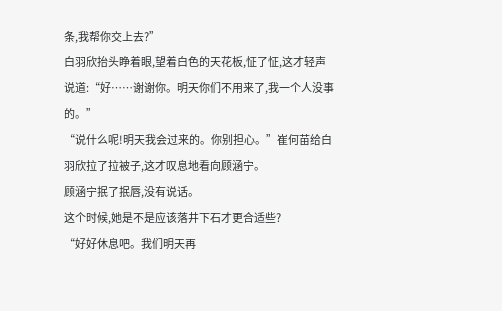条,我帮你交上去?”
白羽欣抬头睁着眼,望着白色的天花板,怔了怔,这才轻声说道:“好……谢谢你。明天你们不用来了,我一个人没事的。”
“说什么呢!明天我会过来的。你别担心。”崔何苗给白羽欣拉了拉被子,这才叹息地看向顾涵宁。
顾涵宁抿了抿唇,没有说话。
这个时候,她是不是应该落井下石才更合适些?
“好好休息吧。我们明天再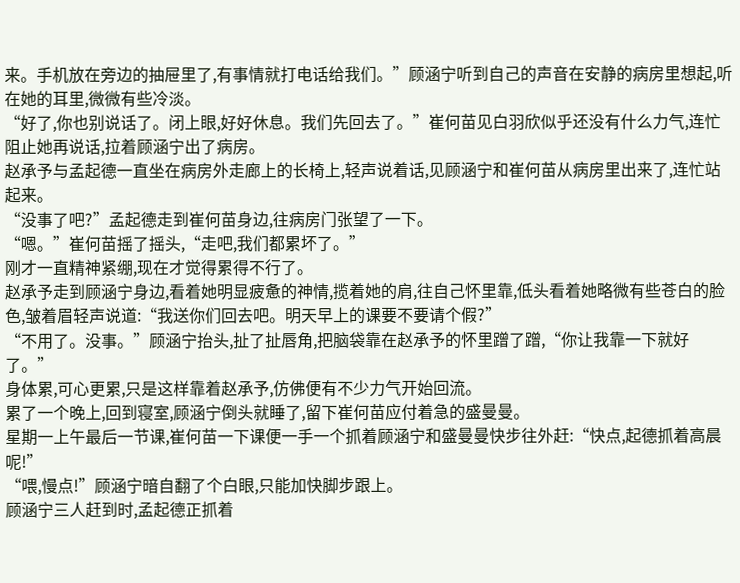来。手机放在旁边的抽屉里了,有事情就打电话给我们。”顾涵宁听到自己的声音在安静的病房里想起,听在她的耳里,微微有些冷淡。
“好了,你也别说话了。闭上眼,好好休息。我们先回去了。”崔何苗见白羽欣似乎还没有什么力气,连忙阻止她再说话,拉着顾涵宁出了病房。
赵承予与孟起德一直坐在病房外走廊上的长椅上,轻声说着话,见顾涵宁和崔何苗从病房里出来了,连忙站起来。
“没事了吧?”孟起德走到崔何苗身边,往病房门张望了一下。
“嗯。”崔何苗摇了摇头,“走吧,我们都累坏了。”
刚才一直精神紧绷,现在才觉得累得不行了。
赵承予走到顾涵宁身边,看着她明显疲惫的神情,揽着她的肩,往自己怀里靠,低头看着她略微有些苍白的脸色,皱着眉轻声说道:“我送你们回去吧。明天早上的课要不要请个假?”
“不用了。没事。”顾涵宁抬头,扯了扯唇角,把脑袋靠在赵承予的怀里蹭了蹭,“你让我靠一下就好了。”
身体累,可心更累,只是这样靠着赵承予,仿佛便有不少力气开始回流。
累了一个晚上,回到寝室,顾涵宁倒头就睡了,留下崔何苗应付着急的盛曼曼。
星期一上午最后一节课,崔何苗一下课便一手一个抓着顾涵宁和盛曼曼快步往外赶:“快点,起德抓着高晨呢!”
“喂,慢点!”顾涵宁暗自翻了个白眼,只能加快脚步跟上。
顾涵宁三人赶到时,孟起德正抓着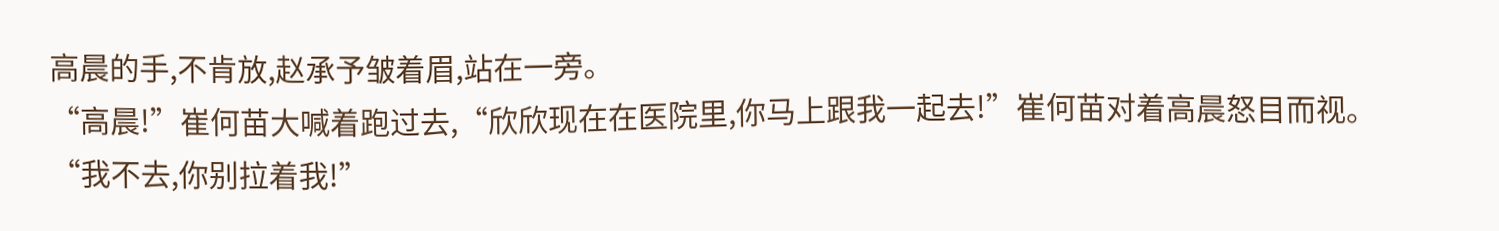高晨的手,不肯放,赵承予皱着眉,站在一旁。
“高晨!”崔何苗大喊着跑过去,“欣欣现在在医院里,你马上跟我一起去!”崔何苗对着高晨怒目而视。
“我不去,你别拉着我!”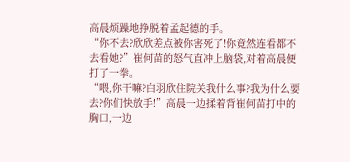高晨烦躁地挣脱着孟起德的手。
“你不去?欣欣差点被你害死了!你竟然连看都不去看她?”崔何苗的怒气直冲上脑袋,对着高晨便打了一拳。
“喂,你干嘛?白羽欣住院关我什么事?我为什么要去?你们快放手!”高晨一边揉着背崔何苗打中的胸口,一边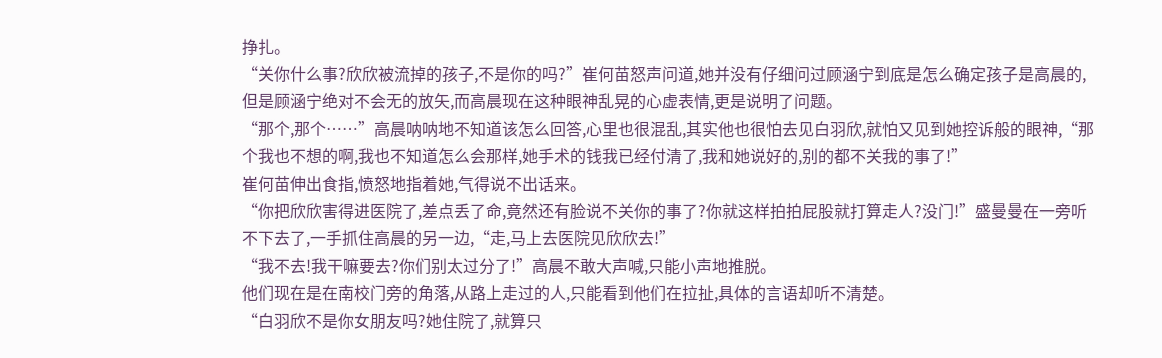挣扎。
“关你什么事?欣欣被流掉的孩子,不是你的吗?”崔何苗怒声问道,她并没有仔细问过顾涵宁到底是怎么确定孩子是高晨的,但是顾涵宁绝对不会无的放矢,而高晨现在这种眼神乱晃的心虚表情,更是说明了问题。
“那个,那个……”高晨呐呐地不知道该怎么回答,心里也很混乱,其实他也很怕去见白羽欣,就怕又见到她控诉般的眼神,“那个我也不想的啊,我也不知道怎么会那样,她手术的钱我已经付清了,我和她说好的,别的都不关我的事了!”
崔何苗伸出食指,愤怒地指着她,气得说不出话来。
“你把欣欣害得进医院了,差点丢了命,竟然还有脸说不关你的事了?你就这样拍拍屁股就打算走人?没门!”盛曼曼在一旁听不下去了,一手抓住高晨的另一边,“走,马上去医院见欣欣去!”
“我不去!我干嘛要去?你们别太过分了!”高晨不敢大声喊,只能小声地推脱。
他们现在是在南校门旁的角落,从路上走过的人,只能看到他们在拉扯,具体的言语却听不清楚。
“白羽欣不是你女朋友吗?她住院了,就算只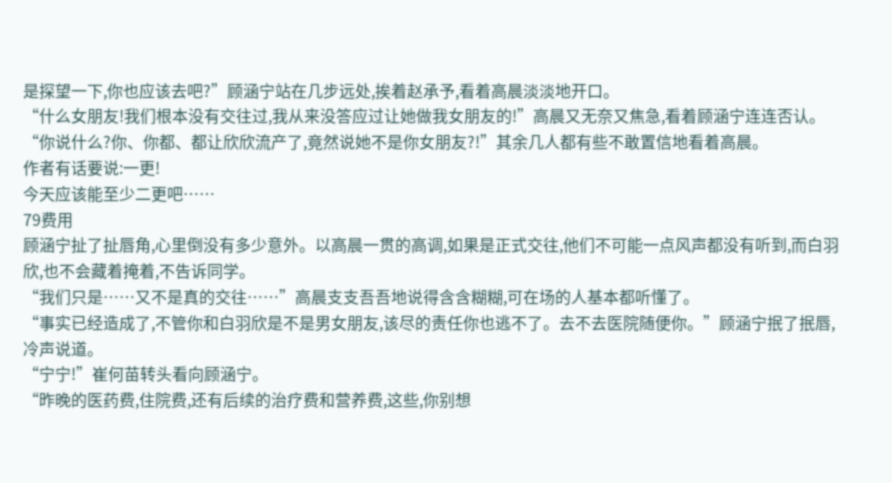是探望一下,你也应该去吧?”顾涵宁站在几步远处,挨着赵承予,看着高晨淡淡地开口。
“什么女朋友!我们根本没有交往过,我从来没答应过让她做我女朋友的!”高晨又无奈又焦急,看着顾涵宁连连否认。
“你说什么?你、你都、都让欣欣流产了,竟然说她不是你女朋友?!”其余几人都有些不敢置信地看着高晨。
作者有话要说:一更!
今天应该能至少二更吧……
79费用
顾涵宁扯了扯唇角,心里倒没有多少意外。以高晨一贯的高调,如果是正式交往,他们不可能一点风声都没有听到,而白羽欣,也不会藏着掩着,不告诉同学。
“我们只是……又不是真的交往……”高晨支支吾吾地说得含含糊糊,可在场的人基本都听懂了。
“事实已经造成了,不管你和白羽欣是不是男女朋友,该尽的责任你也逃不了。去不去医院随便你。”顾涵宁抿了抿唇,冷声说道。
“宁宁!”崔何苗转头看向顾涵宁。
“昨晚的医药费,住院费,还有后续的治疗费和营养费,这些,你别想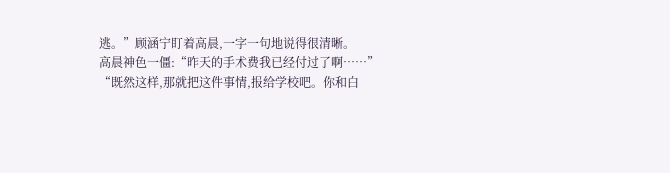逃。”顾涵宁盯着高晨,一字一句地说得很清晰。
高晨神色一僵:“昨天的手术费我已经付过了啊……”
“既然这样,那就把这件事情,报给学校吧。你和白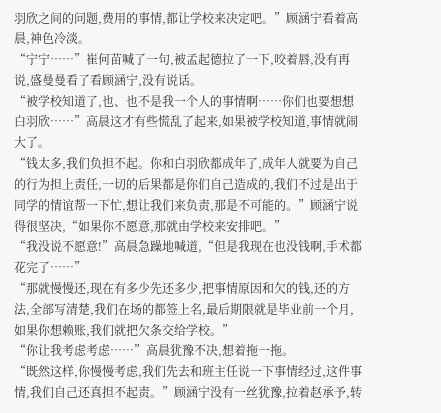羽欣之间的问题,费用的事情,都让学校来决定吧。”顾涵宁看着高晨,神色冷淡。
“宁宁……”崔何苗喊了一句,被孟起德拉了一下,咬着唇,没有再说,盛曼曼看了看顾涵宁,没有说话。
“被学校知道了,也、也不是我一个人的事情啊……你们也要想想白羽欣……”高晨这才有些慌乱了起来,如果被学校知道,事情就闹大了。
“钱太多,我们负担不起。你和白羽欣都成年了,成年人就要为自己的行为担上责任,一切的后果都是你们自己造成的,我们不过是出于同学的情谊帮一下忙,想让我们来负责,那是不可能的。”顾涵宁说得很坚决,“如果你不愿意,那就由学校来安排吧。”
“我没说不愿意!”高晨急躁地喊道,“但是我现在也没钱啊,手术都花完了……”
“那就慢慢还,现在有多少先还多少,把事情原因和欠的钱,还的方法,全部写清楚,我们在场的都签上名,最后期限就是毕业前一个月,如果你想赖账,我们就把欠条交给学校。”
“你让我考虑考虑……”高晨犹豫不决,想着拖一拖。
“既然这样,你慢慢考虑,我们先去和班主任说一下事情经过,这件事情,我们自己还真担不起责。”顾涵宁没有一丝犹豫,拉着赵承予,转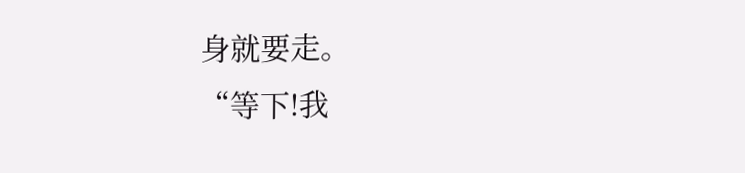身就要走。
“等下!我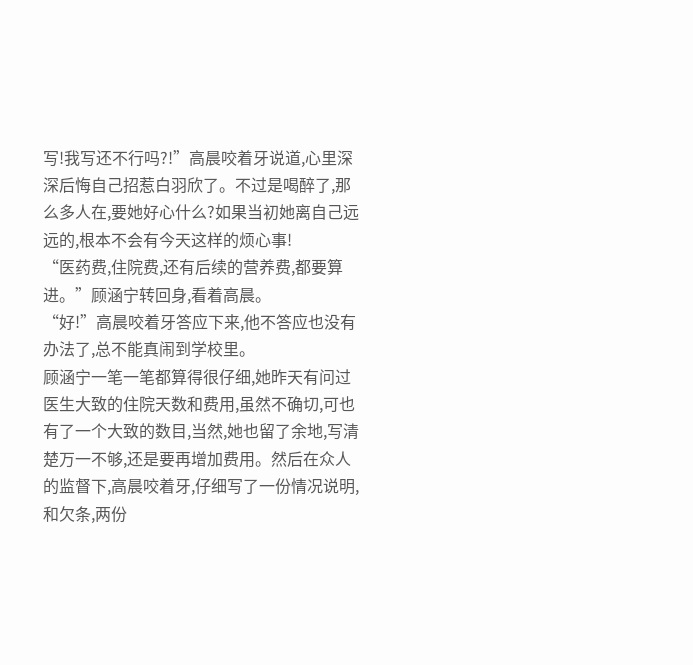写!我写还不行吗?!”高晨咬着牙说道,心里深深后悔自己招惹白羽欣了。不过是喝醉了,那么多人在,要她好心什么?如果当初她离自己远远的,根本不会有今天这样的烦心事!
“医药费,住院费,还有后续的营养费,都要算进。”顾涵宁转回身,看着高晨。
“好!”高晨咬着牙答应下来,他不答应也没有办法了,总不能真闹到学校里。
顾涵宁一笔一笔都算得很仔细,她昨天有问过医生大致的住院天数和费用,虽然不确切,可也有了一个大致的数目,当然,她也留了余地,写清楚万一不够,还是要再增加费用。然后在众人的监督下,高晨咬着牙,仔细写了一份情况说明,和欠条,两份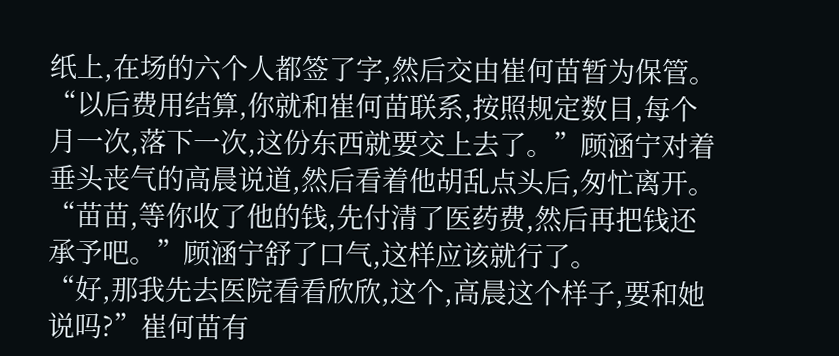纸上,在场的六个人都签了字,然后交由崔何苗暂为保管。
“以后费用结算,你就和崔何苗联系,按照规定数目,每个月一次,落下一次,这份东西就要交上去了。”顾涵宁对着垂头丧气的高晨说道,然后看着他胡乱点头后,匆忙离开。
“苗苗,等你收了他的钱,先付清了医药费,然后再把钱还承予吧。”顾涵宁舒了口气,这样应该就行了。
“好,那我先去医院看看欣欣,这个,高晨这个样子,要和她说吗?”崔何苗有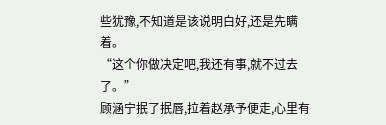些犹豫,不知道是该说明白好,还是先瞒着。
“这个你做决定吧,我还有事,就不过去了。”
顾涵宁抿了抿唇,拉着赵承予便走,心里有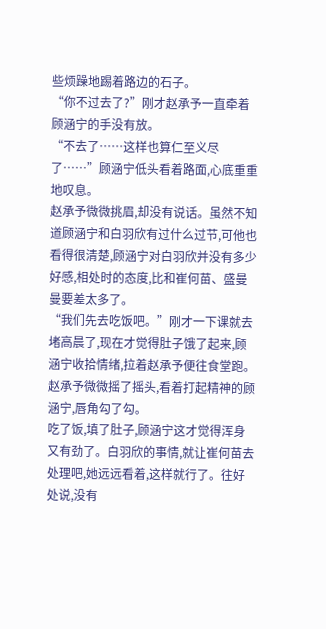些烦躁地踢着路边的石子。
“你不过去了?”刚才赵承予一直牵着顾涵宁的手没有放。
“不去了……这样也算仁至义尽了……”顾涵宁低头看着路面,心底重重地叹息。
赵承予微微挑眉,却没有说话。虽然不知道顾涵宁和白羽欣有过什么过节,可他也看得很清楚,顾涵宁对白羽欣并没有多少好感,相处时的态度,比和崔何苗、盛曼曼要差太多了。
“我们先去吃饭吧。”刚才一下课就去堵高晨了,现在才觉得肚子饿了起来,顾涵宁收拾情绪,拉着赵承予便往食堂跑。
赵承予微微摇了摇头,看着打起精神的顾涵宁,唇角勾了勾。
吃了饭,填了肚子,顾涵宁这才觉得浑身又有劲了。白羽欣的事情,就让崔何苗去处理吧,她远远看着,这样就行了。往好处说,没有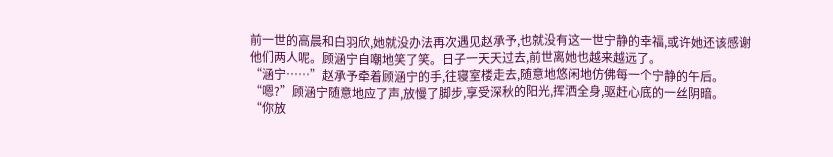前一世的高晨和白羽欣,她就没办法再次遇见赵承予,也就没有这一世宁静的幸福,或许她还该感谢他们两人呢。顾涵宁自嘲地笑了笑。日子一天天过去,前世离她也越来越远了。
“涵宁……”赵承予牵着顾涵宁的手,往寝室楼走去,随意地悠闲地仿佛每一个宁静的午后。
“嗯?”顾涵宁随意地应了声,放慢了脚步,享受深秋的阳光,挥洒全身,驱赶心底的一丝阴暗。
“你放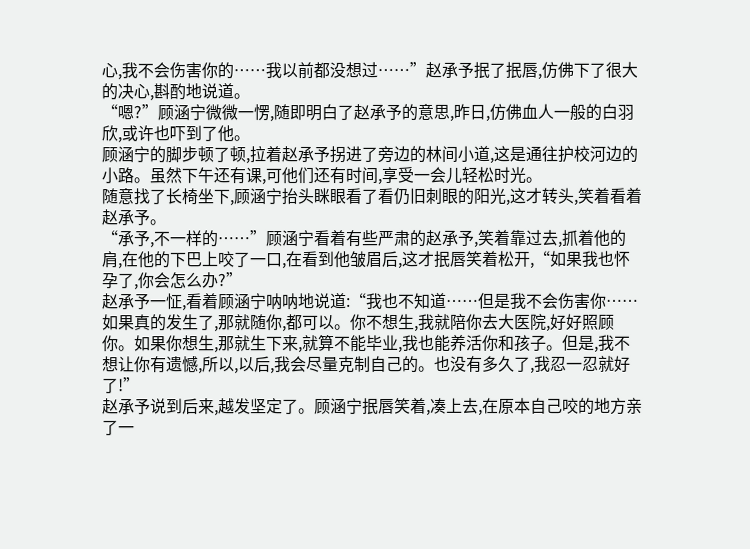心,我不会伤害你的……我以前都没想过……”赵承予抿了抿唇,仿佛下了很大的决心,斟酌地说道。
“嗯?”顾涵宁微微一愣,随即明白了赵承予的意思,昨日,仿佛血人一般的白羽欣,或许也吓到了他。
顾涵宁的脚步顿了顿,拉着赵承予拐进了旁边的林间小道,这是通往护校河边的小路。虽然下午还有课,可他们还有时间,享受一会儿轻松时光。
随意找了长椅坐下,顾涵宁抬头眯眼看了看仍旧刺眼的阳光,这才转头,笑着看着赵承予。
“承予,不一样的……”顾涵宁看着有些严肃的赵承予,笑着靠过去,抓着他的肩,在他的下巴上咬了一口,在看到他皱眉后,这才抿唇笑着松开,“如果我也怀孕了,你会怎么办?”
赵承予一怔,看着顾涵宁呐呐地说道:“我也不知道……但是我不会伤害你……如果真的发生了,那就随你,都可以。你不想生,我就陪你去大医院,好好照顾你。如果你想生,那就生下来,就算不能毕业,我也能养活你和孩子。但是,我不想让你有遗憾,所以,以后,我会尽量克制自己的。也没有多久了,我忍一忍就好了!”
赵承予说到后来,越发坚定了。顾涵宁抿唇笑着,凑上去,在原本自己咬的地方亲了一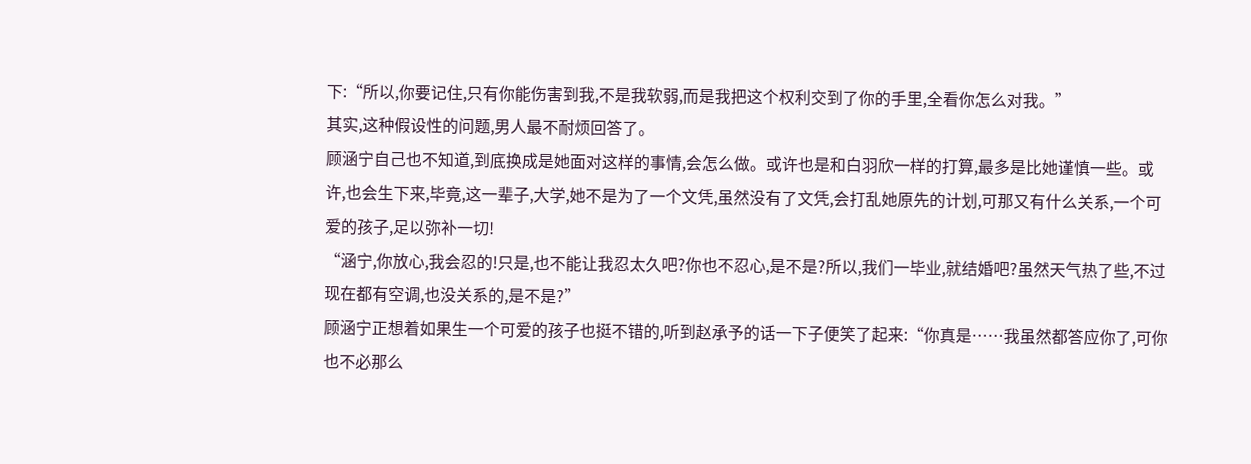下:“所以,你要记住,只有你能伤害到我,不是我软弱,而是我把这个权利交到了你的手里,全看你怎么对我。”
其实,这种假设性的问题,男人最不耐烦回答了。
顾涵宁自己也不知道,到底换成是她面对这样的事情,会怎么做。或许也是和白羽欣一样的打算,最多是比她谨慎一些。或许,也会生下来,毕竟,这一辈子,大学,她不是为了一个文凭,虽然没有了文凭,会打乱她原先的计划,可那又有什么关系,一个可爱的孩子,足以弥补一切!
“涵宁,你放心,我会忍的!只是,也不能让我忍太久吧?你也不忍心,是不是?所以,我们一毕业,就结婚吧?虽然天气热了些,不过现在都有空调,也没关系的,是不是?”
顾涵宁正想着如果生一个可爱的孩子也挺不错的,听到赵承予的话一下子便笑了起来:“你真是……我虽然都答应你了,可你也不必那么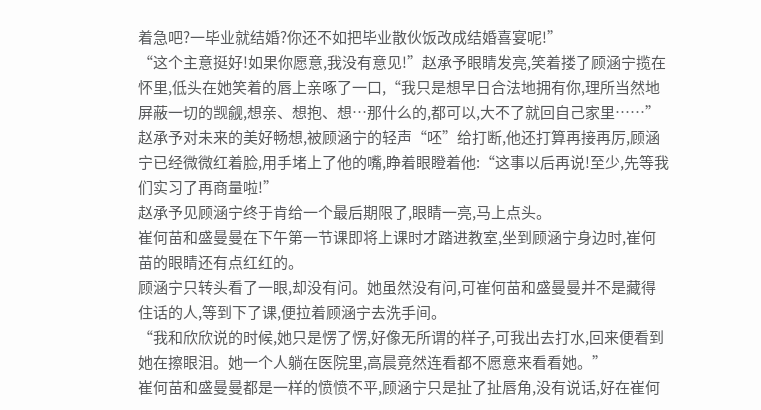着急吧?一毕业就结婚?你还不如把毕业散伙饭改成结婚喜宴呢!”
“这个主意挺好!如果你愿意,我没有意见!”赵承予眼睛发亮,笑着搂了顾涵宁揽在怀里,低头在她笑着的唇上亲啄了一口,“我只是想早日合法地拥有你,理所当然地屏蔽一切的觊觎,想亲、想抱、想…那什么的,都可以,大不了就回自己家里……”
赵承予对未来的美好畅想,被顾涵宁的轻声“呸”给打断,他还打算再接再厉,顾涵宁已经微微红着脸,用手堵上了他的嘴,睁着眼瞪着他:“这事以后再说!至少,先等我们实习了再商量啦!”
赵承予见顾涵宁终于肯给一个最后期限了,眼睛一亮,马上点头。
崔何苗和盛曼曼在下午第一节课即将上课时才踏进教室,坐到顾涵宁身边时,崔何苗的眼睛还有点红红的。
顾涵宁只转头看了一眼,却没有问。她虽然没有问,可崔何苗和盛曼曼并不是藏得住话的人,等到下了课,便拉着顾涵宁去洗手间。
“我和欣欣说的时候,她只是愣了愣,好像无所谓的样子,可我出去打水,回来便看到她在擦眼泪。她一个人躺在医院里,高晨竟然连看都不愿意来看看她。”
崔何苗和盛曼曼都是一样的愤愤不平,顾涵宁只是扯了扯唇角,没有说话,好在崔何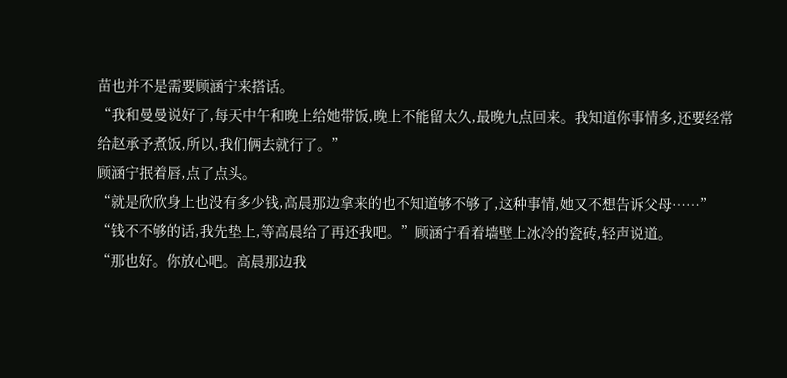苗也并不是需要顾涵宁来搭话。
“我和曼曼说好了,每天中午和晚上给她带饭,晚上不能留太久,最晚九点回来。我知道你事情多,还要经常给赵承予煮饭,所以,我们俩去就行了。”
顾涵宁抿着唇,点了点头。
“就是欣欣身上也没有多少钱,高晨那边拿来的也不知道够不够了,这种事情,她又不想告诉父母……”
“钱不不够的话,我先垫上,等高晨给了再还我吧。”顾涵宁看着墙壁上冰冷的瓷砖,轻声说道。
“那也好。你放心吧。高晨那边我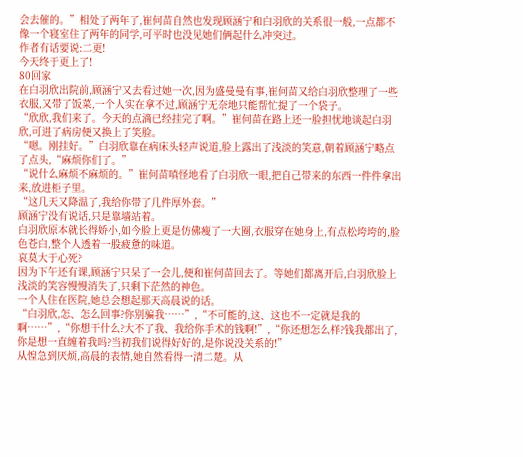会去催的。”相处了两年了,崔何苗自然也发现顾涵宁和白羽欣的关系很一般,一点都不像一个寝室住了两年的同学,可平时也没见她们俩起什么冲突过。
作者有话要说:二更!
今天终于更上了!
80回家
在白羽欣出院前,顾涵宁又去看过她一次,因为盛曼曼有事,崔何苗又给白羽欣整理了一些衣服,又带了饭菜,一个人实在拿不过,顾涵宁无奈地只能帮忙提了一个袋子。
“欣欣,我们来了。今天的点滴已经挂完了啊。”崔何苗在路上还一脸担忧地谈起白羽欣,可进了病房便又换上了笑脸。
“嗯。刚挂好。”白羽欣靠在病床头轻声说道,脸上露出了浅淡的笑意,朝着顾涵宁略点了点头,“麻烦你们了。”
“说什么麻烦不麻烦的。”崔何苗嗔怪地看了白羽欣一眼,把自己带来的东西一件件拿出来,放进柜子里。
“这几天又降温了,我给你带了几件厚外套。”
顾涵宁没有说话,只是靠墙站着。
白羽欣原本就长得娇小,如今脸上更是仿佛瘦了一大圈,衣服穿在她身上,有点松垮垮的,脸色苍白,整个人透着一股疲惫的味道。
哀莫大于心死?
因为下午还有课,顾涵宁只呆了一会儿,便和崔何苗回去了。等她们都离开后,白羽欣脸上浅淡的笑容慢慢消失了,只剩下茫然的神色。
一个人住在医院,她总会想起那天高晨说的话。
“白羽欣,怎、怎么回事?你别骗我……”,“不可能的,这、这也不一定就是我的啊……”,“你想干什么?大不了我、我给你手术的钱啊!”,“你还想怎么样?钱我都出了,你是想一直缠着我吗?当初我们说得好好的,是你说没关系的!”
从惶急到厌烦,高晨的表情,她自然看得一清二楚。从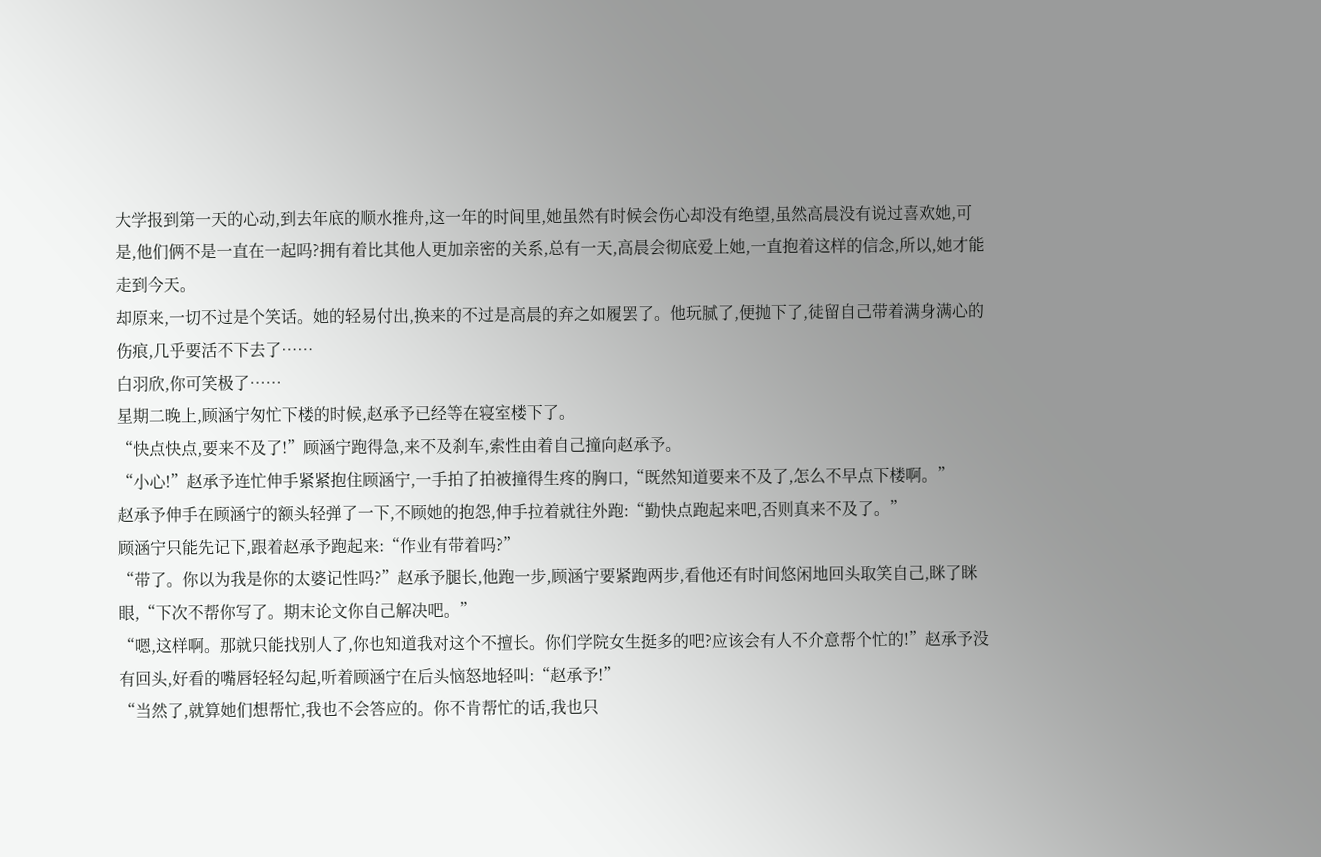大学报到第一天的心动,到去年底的顺水推舟,这一年的时间里,她虽然有时候会伤心却没有绝望,虽然高晨没有说过喜欢她,可是,他们俩不是一直在一起吗?拥有着比其他人更加亲密的关系,总有一天,高晨会彻底爱上她,一直抱着这样的信念,所以,她才能走到今天。
却原来,一切不过是个笑话。她的轻易付出,换来的不过是高晨的弃之如履罢了。他玩腻了,便抛下了,徒留自己带着满身满心的伤痕,几乎要活不下去了……
白羽欣,你可笑极了……
星期二晚上,顾涵宁匆忙下楼的时候,赵承予已经等在寝室楼下了。
“快点快点,要来不及了!”顾涵宁跑得急,来不及刹车,索性由着自己撞向赵承予。
“小心!”赵承予连忙伸手紧紧抱住顾涵宁,一手拍了拍被撞得生疼的胸口,“既然知道要来不及了,怎么不早点下楼啊。”
赵承予伸手在顾涵宁的额头轻弹了一下,不顾她的抱怨,伸手拉着就往外跑:“勤快点跑起来吧,否则真来不及了。”
顾涵宁只能先记下,跟着赵承予跑起来:“作业有带着吗?”
“带了。你以为我是你的太婆记性吗?”赵承予腿长,他跑一步,顾涵宁要紧跑两步,看他还有时间悠闲地回头取笑自己,眯了眯眼,“下次不帮你写了。期末论文你自己解决吧。”
“嗯,这样啊。那就只能找别人了,你也知道我对这个不擅长。你们学院女生挺多的吧?应该会有人不介意帮个忙的!”赵承予没有回头,好看的嘴唇轻轻勾起,听着顾涵宁在后头恼怒地轻叫:“赵承予!”
“当然了,就算她们想帮忙,我也不会答应的。你不肯帮忙的话,我也只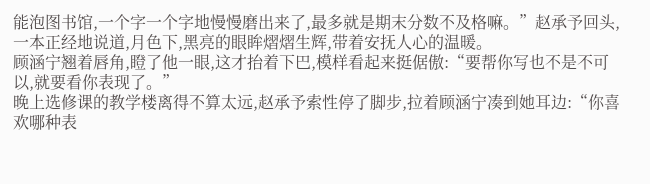能泡图书馆,一个字一个字地慢慢磨出来了,最多就是期末分数不及格嘛。”赵承予回头,一本正经地说道,月色下,黑亮的眼眸熠熠生辉,带着安抚人心的温暖。
顾涵宁翘着唇角,瞪了他一眼,这才抬着下巴,模样看起来挺倨傲:“要帮你写也不是不可以,就要看你表现了。”
晚上选修课的教学楼离得不算太远,赵承予索性停了脚步,拉着顾涵宁凑到她耳边:“你喜欢哪种表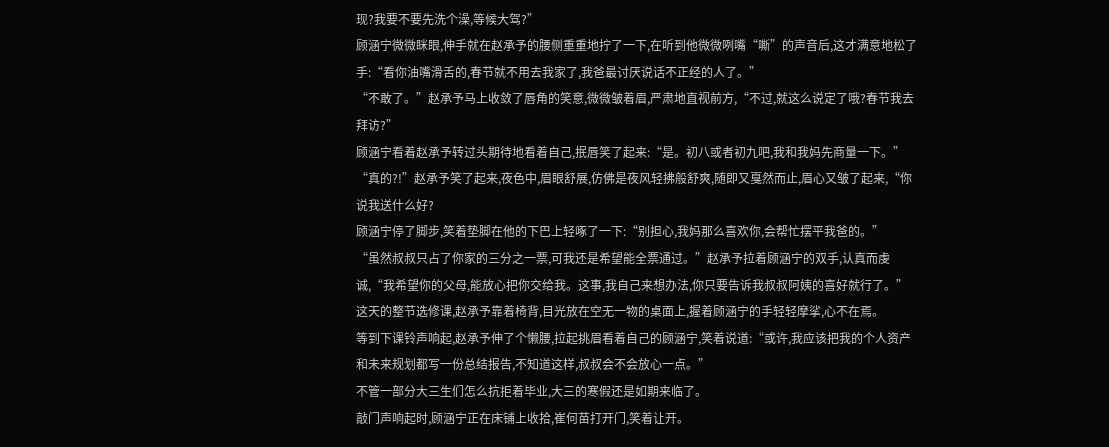现?我要不要先洗个澡,等候大驾?”
顾涵宁微微眯眼,伸手就在赵承予的腰侧重重地拧了一下,在听到他微微咧嘴“嘶”的声音后,这才满意地松了手:“看你油嘴滑舌的,春节就不用去我家了,我爸最讨厌说话不正经的人了。”
“不敢了。”赵承予马上收敛了唇角的笑意,微微皱着眉,严肃地直视前方,“不过,就这么说定了哦?春节我去拜访?”
顾涵宁看着赵承予转过头期待地看着自己,抿唇笑了起来:“是。初八或者初九吧,我和我妈先商量一下。”
“真的?!”赵承予笑了起来,夜色中,眉眼舒展,仿佛是夜风轻拂般舒爽,随即又戛然而止,眉心又皱了起来,“你说我送什么好?
顾涵宁停了脚步,笑着垫脚在他的下巴上轻啄了一下:“别担心,我妈那么喜欢你,会帮忙摆平我爸的。”
“虽然叔叔只占了你家的三分之一票,可我还是希望能全票通过。”赵承予拉着顾涵宁的双手,认真而虔诚,“我希望你的父母,能放心把你交给我。这事,我自己来想办法,你只要告诉我叔叔阿姨的喜好就行了。”
这天的整节选修课,赵承予靠着椅背,目光放在空无一物的桌面上,握着顾涵宁的手轻轻摩挲,心不在焉。
等到下课铃声响起,赵承予伸了个懒腰,拉起挑眉看着自己的顾涵宁,笑着说道:“或许,我应该把我的个人资产和未来规划都写一份总结报告,不知道这样,叔叔会不会放心一点。”
不管一部分大三生们怎么抗拒着毕业,大三的寒假还是如期来临了。
敲门声响起时,顾涵宁正在床铺上收拾,崔何苗打开门,笑着让开。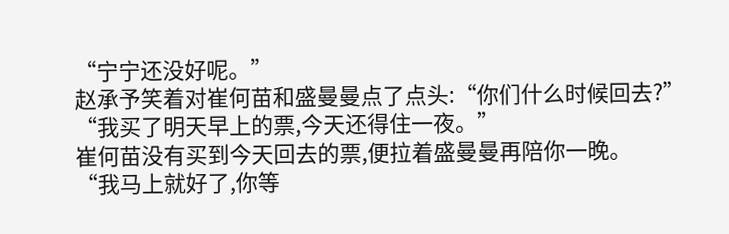“宁宁还没好呢。”
赵承予笑着对崔何苗和盛曼曼点了点头:“你们什么时候回去?”
“我买了明天早上的票,今天还得住一夜。”
崔何苗没有买到今天回去的票,便拉着盛曼曼再陪你一晚。
“我马上就好了,你等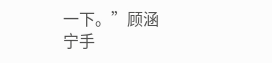一下。”顾涵宁手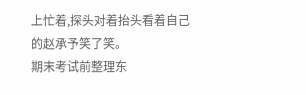上忙着,探头对着抬头看着自己的赵承予笑了笑。
期末考试前整理东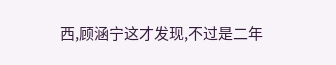西,顾涵宁这才发现,不过是二年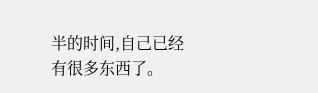半的时间,自己已经有很多东西了。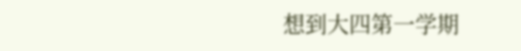想到大四第一学期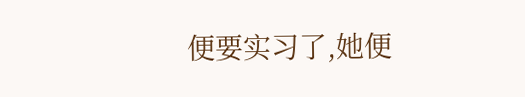便要实习了,她便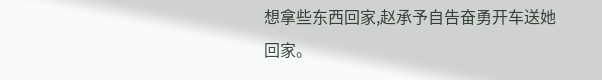想拿些东西回家,赵承予自告奋勇开车送她回家。